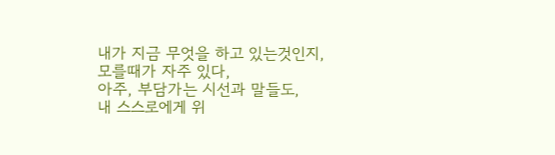내가 지금 무엇을 하고 있는것인지,
모를때가 자주 있다,
아주, 부담가는 시선과 말들도,
내 스스로에게 위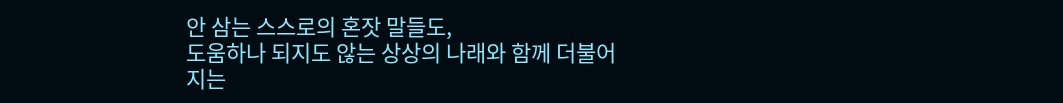안 삼는 스스로의 혼잣 말들도,
도움하나 되지도 않는 상상의 나래와 함께 더불어 지는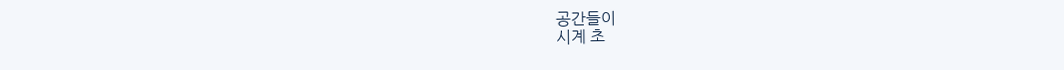공간들이
시계 초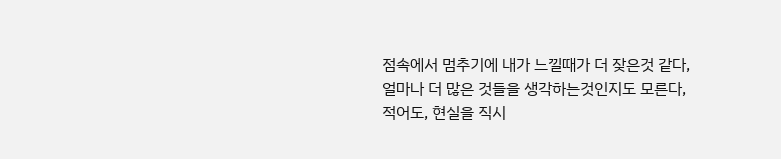점속에서 멈추기에 내가 느낄때가 더 잦은것 같다,
얼마나 더 많은 것들을 생각하는것인지도 모른다,
적어도, 현실을 직시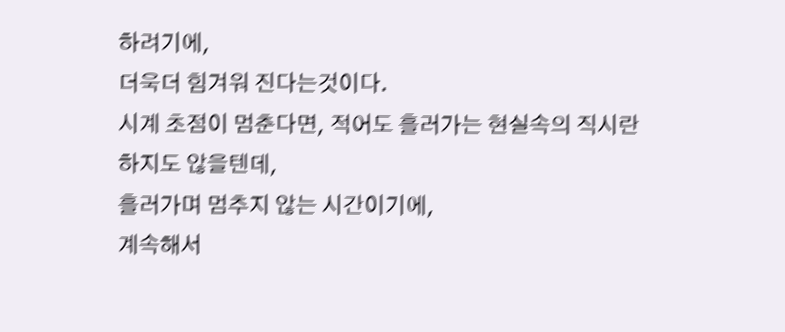하려기에,
더욱더 힘겨워 진다는것이다.
시계 초점이 멈춘다면, 적어도 흘러가는 현실속의 직시란
하지도 않을텐데,
흘러가며 멈추지 않는 시간이기에,
계속해서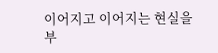이어지고 이어지는 현실을 부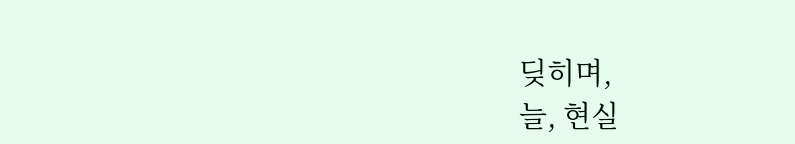딪히며,
늘, 현실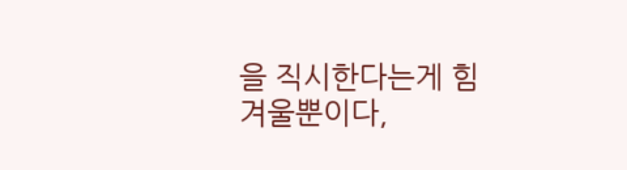을 직시한다는게 힘겨울뿐이다,